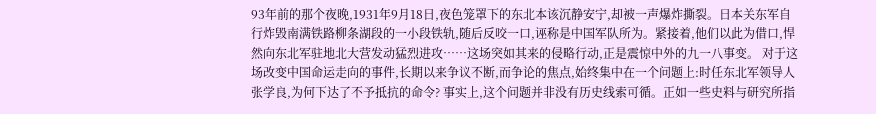93年前的那个夜晚,1931年9月18日,夜色笼罩下的东北本该沉静安宁,却被一声爆炸撕裂。日本关东军自行炸毁南满铁路柳条湖段的一小段铁轨,随后反咬一口,诬称是中国军队所为。紧接着,他们以此为借口,悍然向东北军驻地北大营发动猛烈进攻……这场突如其来的侵略行动,正是震惊中外的九一八事变。 对于这场改变中国命运走向的事件,长期以来争议不断,而争论的焦点,始终集中在一个问题上:时任东北军领导人张学良,为何下达了不予抵抗的命令? 事实上,这个问题并非没有历史线索可循。正如一些史料与研究所指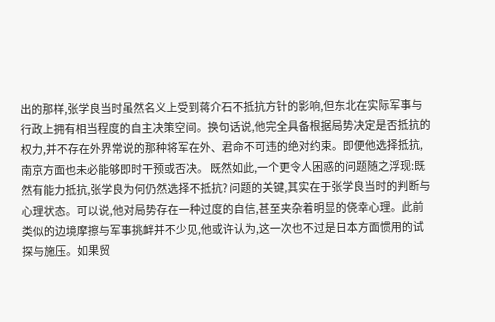出的那样,张学良当时虽然名义上受到蒋介石不抵抗方针的影响,但东北在实际军事与行政上拥有相当程度的自主决策空间。换句话说,他完全具备根据局势决定是否抵抗的权力,并不存在外界常说的那种将军在外、君命不可违的绝对约束。即便他选择抵抗,南京方面也未必能够即时干预或否决。 既然如此,一个更令人困惑的问题随之浮现:既然有能力抵抗,张学良为何仍然选择不抵抗? 问题的关键,其实在于张学良当时的判断与心理状态。可以说,他对局势存在一种过度的自信,甚至夹杂着明显的侥幸心理。此前类似的边境摩擦与军事挑衅并不少见,他或许认为,这一次也不过是日本方面惯用的试探与施压。如果贸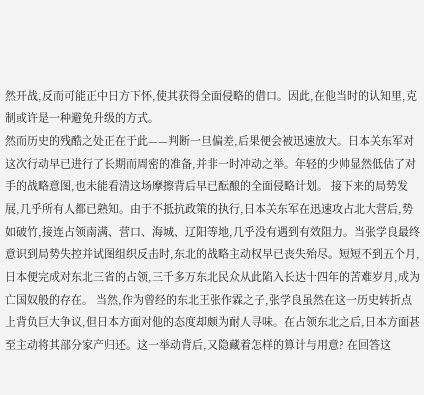然开战,反而可能正中日方下怀,使其获得全面侵略的借口。因此,在他当时的认知里,克制或许是一种避免升级的方式。
然而历史的残酷之处正在于此——判断一旦偏差,后果便会被迅速放大。日本关东军对这次行动早已进行了长期而周密的准备,并非一时冲动之举。年轻的少帅显然低估了对手的战略意图,也未能看清这场摩擦背后早已酝酿的全面侵略计划。 接下来的局势发展,几乎所有人都已熟知。由于不抵抗政策的执行,日本关东军在迅速攻占北大营后,势如破竹,接连占领南满、营口、海城、辽阳等地,几乎没有遇到有效阻力。当张学良最终意识到局势失控并试图组织反击时,东北的战略主动权早已丧失殆尽。短短不到五个月,日本便完成对东北三省的占领,三千多万东北民众从此陷入长达十四年的苦难岁月,成为亡国奴般的存在。 当然,作为曾经的东北王张作霖之子,张学良虽然在这一历史转折点上背负巨大争议,但日本方面对他的态度却颇为耐人寻味。在占领东北之后,日本方面甚至主动将其部分家产归还。这一举动背后,又隐藏着怎样的算计与用意? 在回答这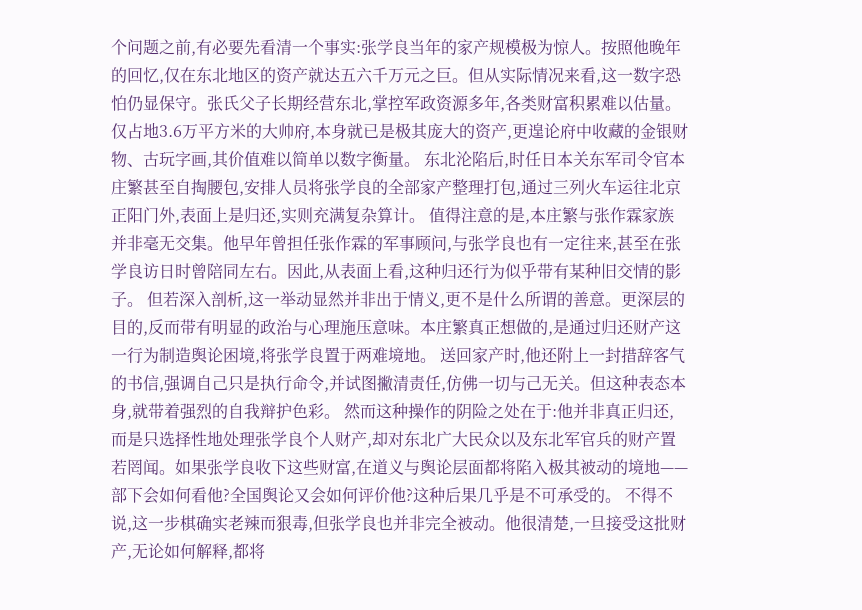个问题之前,有必要先看清一个事实:张学良当年的家产规模极为惊人。按照他晚年的回忆,仅在东北地区的资产就达五六千万元之巨。但从实际情况来看,这一数字恐怕仍显保守。张氏父子长期经营东北,掌控军政资源多年,各类财富积累难以估量。仅占地3.6万平方米的大帅府,本身就已是极其庞大的资产,更遑论府中收藏的金银财物、古玩字画,其价值难以简单以数字衡量。 东北沦陷后,时任日本关东军司令官本庄繁甚至自掏腰包,安排人员将张学良的全部家产整理打包,通过三列火车运往北京正阳门外,表面上是归还,实则充满复杂算计。 值得注意的是,本庄繁与张作霖家族并非毫无交集。他早年曾担任张作霖的军事顾问,与张学良也有一定往来,甚至在张学良访日时曾陪同左右。因此,从表面上看,这种归还行为似乎带有某种旧交情的影子。 但若深入剖析,这一举动显然并非出于情义,更不是什么所谓的善意。更深层的目的,反而带有明显的政治与心理施压意味。本庄繁真正想做的,是通过归还财产这一行为制造舆论困境,将张学良置于两难境地。 送回家产时,他还附上一封措辞客气的书信,强调自己只是执行命令,并试图撇清责任,仿佛一切与己无关。但这种表态本身,就带着强烈的自我辩护色彩。 然而这种操作的阴险之处在于:他并非真正归还,而是只选择性地处理张学良个人财产,却对东北广大民众以及东北军官兵的财产置若罔闻。如果张学良收下这些财富,在道义与舆论层面都将陷入极其被动的境地——部下会如何看他?全国舆论又会如何评价他?这种后果几乎是不可承受的。 不得不说,这一步棋确实老辣而狠毒,但张学良也并非完全被动。他很清楚,一旦接受这批财产,无论如何解释,都将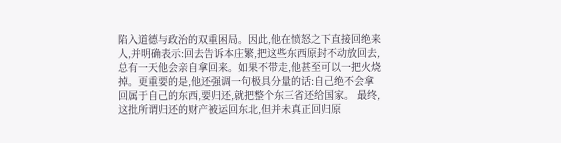陷入道德与政治的双重困局。因此,他在愤怒之下直接回绝来人,并明确表示:回去告诉本庄繁,把这些东西原封不动放回去,总有一天他会亲自拿回来。如果不带走,他甚至可以一把火烧掉。更重要的是,他还强调一句极具分量的话:自己绝不会拿回属于自己的东西,要归还,就把整个东三省还给国家。 最终,这批所谓归还的财产被运回东北,但并未真正回归原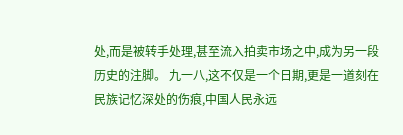处,而是被转手处理,甚至流入拍卖市场之中,成为另一段历史的注脚。 九一八,这不仅是一个日期,更是一道刻在民族记忆深处的伤痕,中国人民永远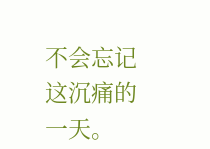不会忘记这沉痛的一天。